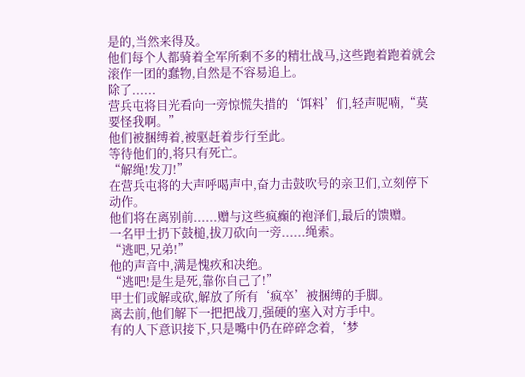是的,当然来得及。
他们每个人都骑着全军所剩不多的精壮战马,这些跑着跑着就会滚作一团的蠢物,自然是不容易追上。
除了......
营兵屯将目光看向一旁惊慌失措的‘饵料’们,轻声呢喃,“莫要怪我啊。”
他们被捆缚着,被驱赶着步行至此。
等待他们的,将只有死亡。
“解绳!发刀!”
在营兵屯将的大声呼喝声中,奋力击鼓吹号的亲卫们,立刻停下动作。
他们将在离别前......赠与这些疯癫的袍泽们,最后的馈赠。
一名甲士扔下鼓槌,拔刀砍向一旁......绳索。
“逃吧,兄弟!”
他的声音中,满是愧疚和决绝。
“逃吧!是生是死,靠你自己了!”
甲士们或解或砍,解放了所有‘疯卒’被捆缚的手脚。
离去前,他们解下一把把战刀,强硬的塞入对方手中。
有的人下意识接下,只是嘴中仍在碎碎念着,‘梦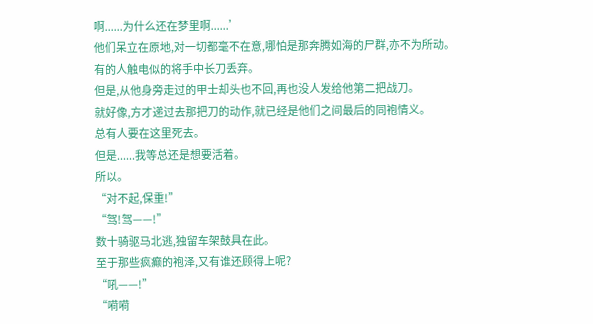啊......为什么还在梦里啊......’
他们呆立在原地,对一切都毫不在意,哪怕是那奔腾如海的尸群,亦不为所动。
有的人触电似的将手中长刀丢弃。
但是,从他身旁走过的甲士却头也不回,再也没人发给他第二把战刀。
就好像,方才递过去那把刀的动作,就已经是他们之间最后的同袍情义。
总有人要在这里死去。
但是......我等总还是想要活着。
所以。
“对不起,保重!”
“驾!驾——!”
数十骑驱马北逃,独留车架鼓具在此。
至于那些疯癫的袍泽,又有谁还顾得上呢?
“吼——!”
“嗬嗬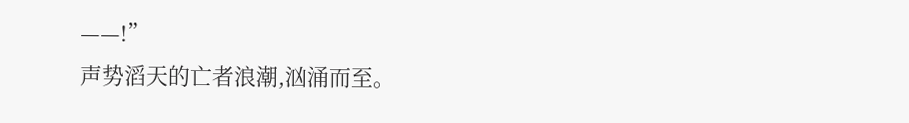——!”
声势滔天的亡者浪潮,汹涌而至。